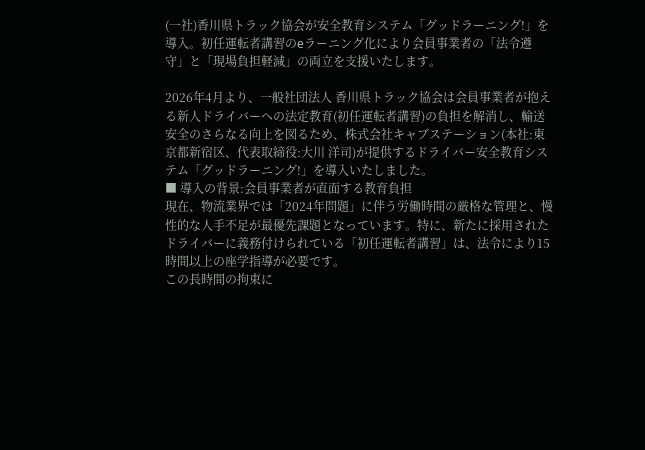(一社)香川県トラック協会が安全教育システム「グッドラーニング!」を導入。初任運転者講習のeラーニング化により会員事業者の「法令遵守」と「現場負担軽減」の両立を支援いたします。

2026年4月より、一般社団法人 香川県トラック協会は会員事業者が抱える新人ドライバーへの法定教育(初任運転者講習)の負担を解消し、輸送安全のさらなる向上を図るため、株式会社キャブステーション(本社:東京都新宿区、代表取締役:大川 洋司)が提供するドライバー安全教育システム「グッドラーニング!」を導入いたしました。
■ 導入の背景:会員事業者が直面する教育負担
現在、物流業界では「2024年問題」に伴う労働時間の厳格な管理と、慢性的な人手不足が最優先課題となっています。特に、新たに採用されたドライバーに義務付けられている「初任運転者講習」は、法令により15時間以上の座学指導が必要です。
この長時間の拘束に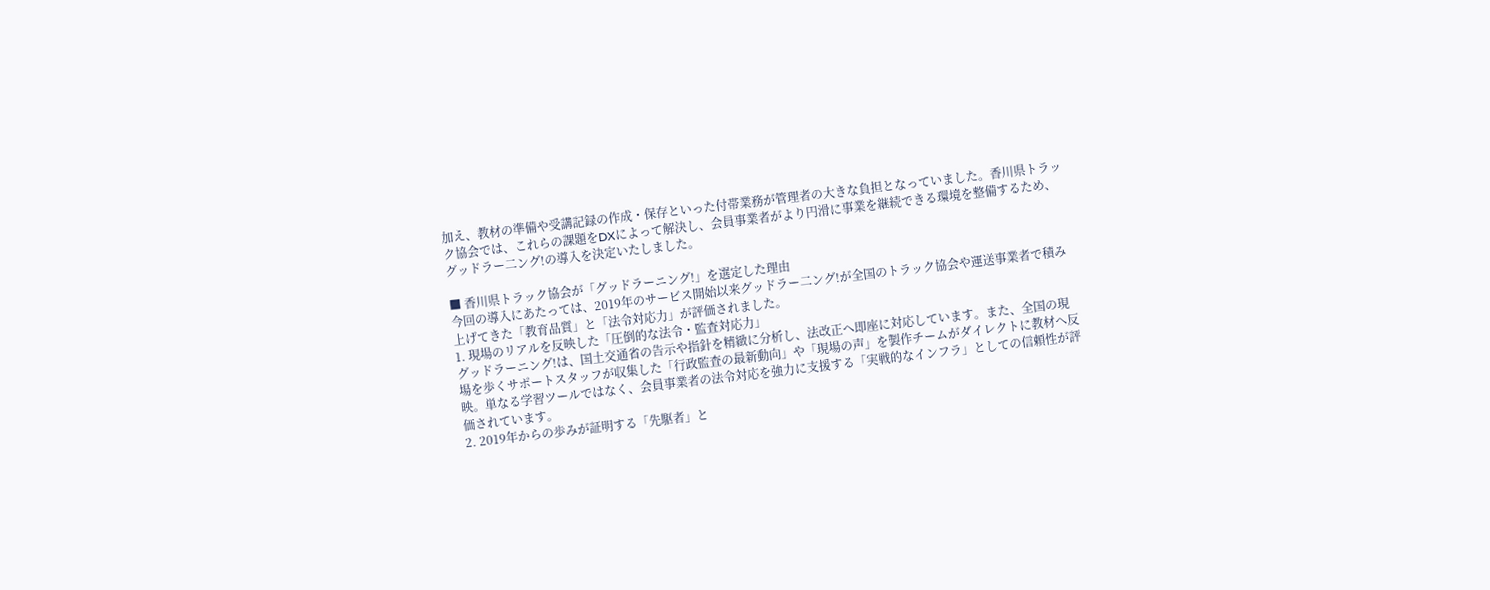加え、教材の準備や受講記録の作成・保存といった付帯業務が管理者の大きな負担となっていました。香川県トラック協会では、これらの課題をDXによって解決し、会員事業者がより円滑に事業を継続できる環境を整備するため、グッドラー二ング!の導入を決定いたしました。

■ 香川県トラック協会が「グッドラーニング!」を選定した理由
今回の導入にあたっては、2019年のサービス開始以来グッドラー二ング!が全国のトラック協会や運送事業者で積み上げてきた「教育品質」と「法令対応力」が評価されました。
1. 現場のリアルを反映した「圧倒的な法令・監査対応力」
グッドラーニング!は、国土交通省の告示や指針を精緻に分析し、法改正へ即座に対応しています。また、全国の現場を歩くサポートスタッフが収集した「行政監査の最新動向」や「現場の声」を製作チームがダイレクトに教材へ反映。単なる学習ツールではなく、会員事業者の法令対応を強力に支援する「実戦的なインフラ」としての信頼性が評価されています。
2. 2019年からの歩みが証明する「先駆者」と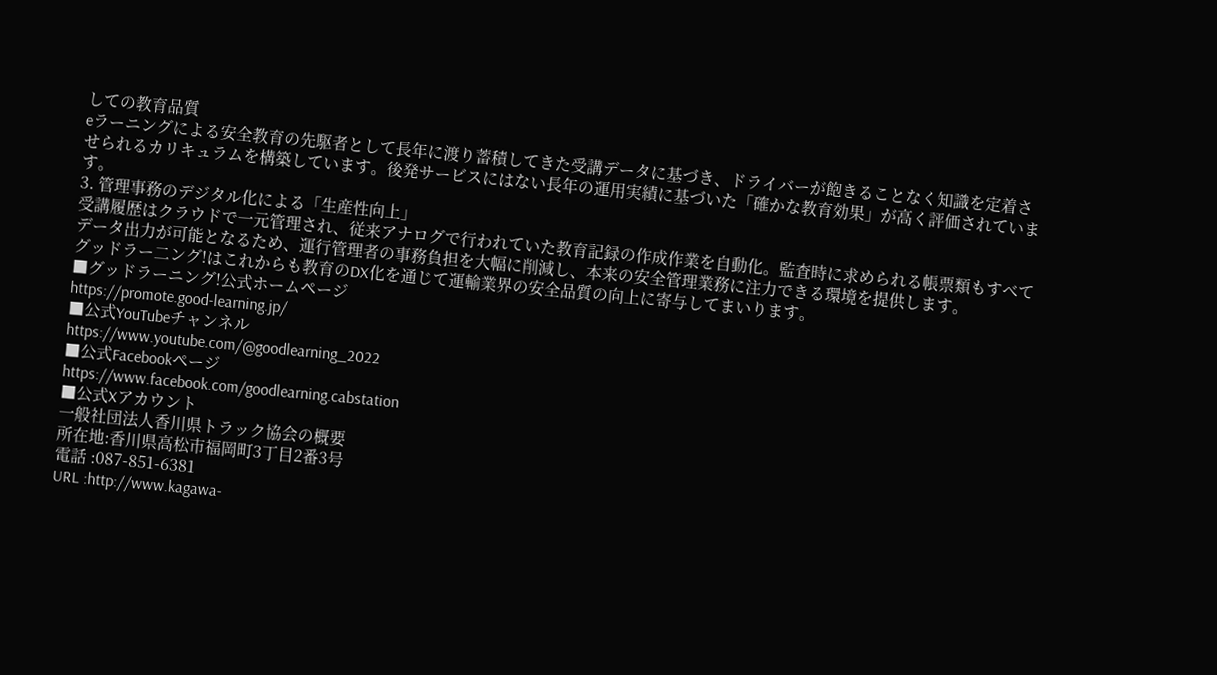しての教育品質
eラーニングによる安全教育の先駆者として長年に渡り蓄積してきた受講データに基づき、ドライバーが飽きることなく知識を定着させられるカリキュラムを構築しています。後発サービスにはない長年の運用実績に基づいた「確かな教育効果」が高く評価されています。
3. 管理事務のデジタル化による「生産性向上」
受講履歴はクラウドで一元管理され、従来アナログで行われていた教育記録の作成作業を自動化。監査時に求められる帳票類もすべてデータ出力が可能となるため、運行管理者の事務負担を大幅に削減し、本来の安全管理業務に注力できる環境を提供します。
グッドラー二ング!はこれからも教育のDX化を通じて運輸業界の安全品質の向上に寄与してまいります。
■グッドラーニング!公式ホームページ
https://promote.good-learning.jp/
■公式YouTubeチャンネル
https://www.youtube.com/@goodlearning_2022
■公式Facebookページ
https://www.facebook.com/goodlearning.cabstation
■公式Xアカウント
一般社団法人香川県トラック協会の概要
所在地:香川県高松市福岡町3丁目2番3号
電話 :087-851-6381
URL :http://www.kagawa-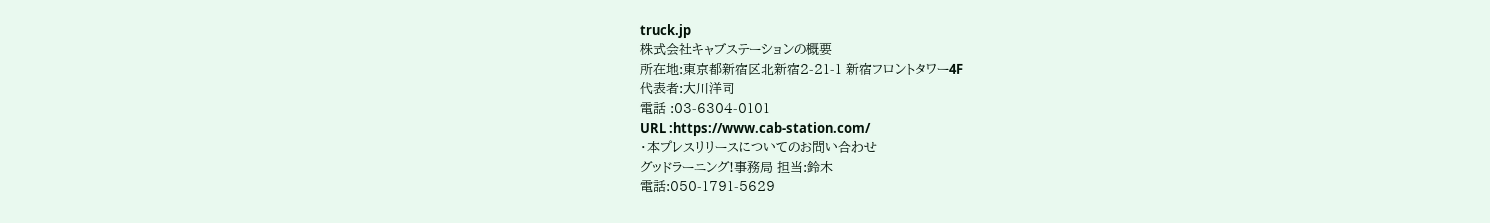truck.jp
株式会社キャブステーションの概要
所在地:東京都新宿区北新宿2-21-1 新宿フロントタワー4F
代表者:大川洋司
電話 :03-6304-0101
URL :https://www.cab-station.com/
・本プレスリリースについてのお問い合わせ
グッドラーニング!事務局 担当:鈴木
電話:050-1791-5629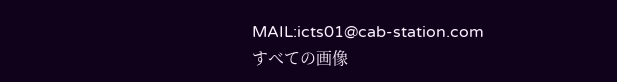MAIL:icts01@cab-station.com
すべての画像